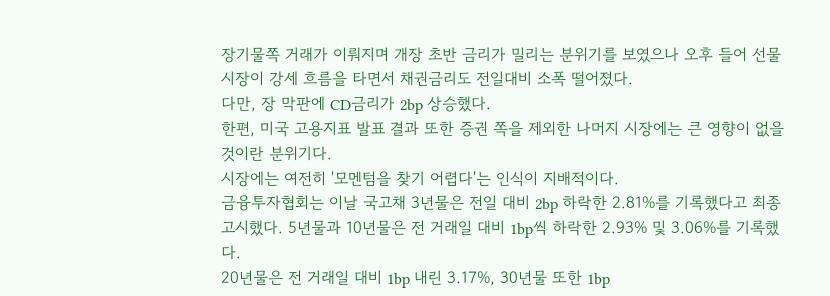장기물쪽 거래가 이뤄지며 개장 초반 금리가 밀리는 분위기를 보였으나 오후 들어 선물 시장이 강세 흐름을 타면서 채권금리도 전일대비 소폭 떨어졌다.
다만, 장 막판에 CD금리가 2bp 상승했다.
한편, 미국 고용지표 발표 결과 또한 증권 쪽을 제외한 나머지 시장에는 큰 영향이 없을 것이란 분위기다.
시장에는 여전히 '모멘텀을 찾기 어렵다'는 인식이 지배적이다.
금융투자협회는 이날 국고채 3년물은 전일 대비 2bp 하락한 2.81%를 기록했다고 최종 고시했다. 5년물과 10년물은 전 거래일 대비 1bp씩 하락한 2.93% 및 3.06%를 기록했다.
20년물은 전 거래일 대비 1bp 내린 3.17%, 30년물 또한 1bp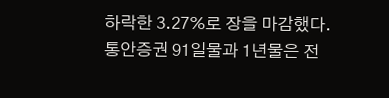하락한 3.27%로 장을 마감했다.
통안증권 91일물과 1년물은 전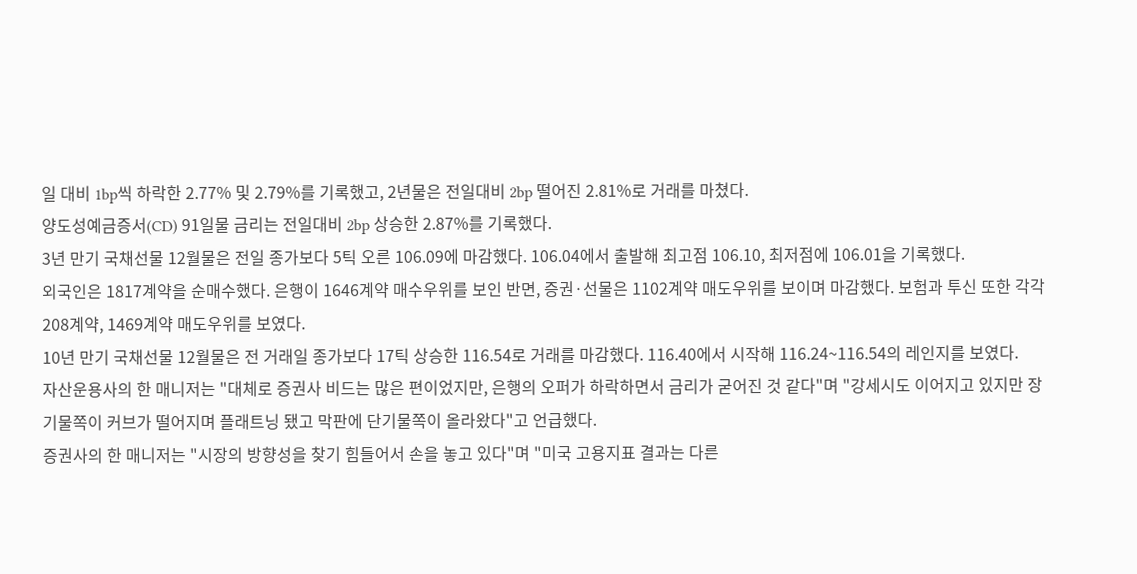일 대비 1bp씩 하락한 2.77% 및 2.79%를 기록했고, 2년물은 전일대비 2bp 떨어진 2.81%로 거래를 마쳤다.
양도성예금증서(CD) 91일물 금리는 전일대비 2bp 상승한 2.87%를 기록했다.
3년 만기 국채선물 12월물은 전일 종가보다 5틱 오른 106.09에 마감했다. 106.04에서 출발해 최고점 106.10, 최저점에 106.01을 기록했다.
외국인은 1817계약을 순매수했다. 은행이 1646계약 매수우위를 보인 반면, 증권·선물은 1102계약 매도우위를 보이며 마감했다. 보험과 투신 또한 각각 208계약, 1469계약 매도우위를 보였다.
10년 만기 국채선물 12월물은 전 거래일 종가보다 17틱 상승한 116.54로 거래를 마감했다. 116.40에서 시작해 116.24~116.54의 레인지를 보였다.
자산운용사의 한 매니저는 "대체로 증권사 비드는 많은 편이었지만, 은행의 오퍼가 하락하면서 금리가 굳어진 것 같다"며 "강세시도 이어지고 있지만 장기물쪽이 커브가 떨어지며 플래트닝 됐고 막판에 단기물쪽이 올라왔다"고 언급했다.
증권사의 한 매니저는 "시장의 방향성을 찾기 힘들어서 손을 놓고 있다"며 "미국 고용지표 결과는 다른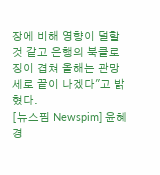장에 비해 영향이 덜할 것 같고 은행의 북클로징이 겹쳐 올해는 관망세로 끝이 나겠다"고 밝혔다.
[뉴스핌 Newspim] 윤혜경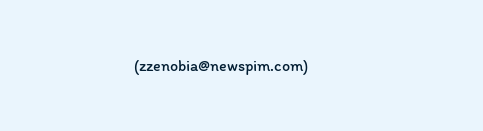(zzenobia@newspim.com)